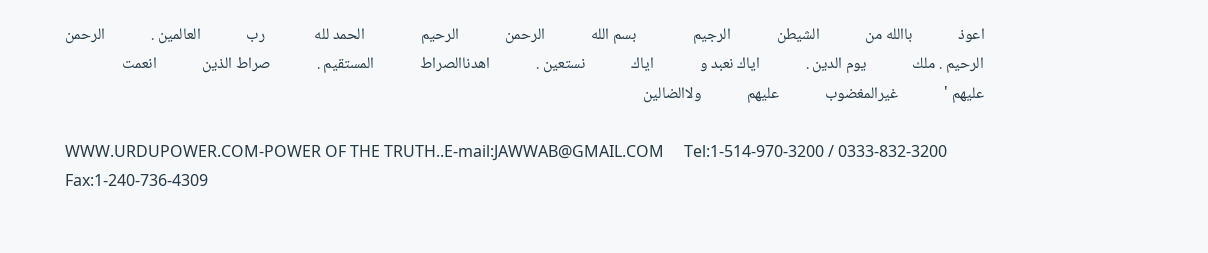اعوذ             باالله من             الشيطن             الرجيم                بسم الله             الرحمن             الرحيم                الحمد لله              رب             العالمين .             الرحمن             الرحيم . ملك             يوم الدين .             اياك نعبد و             اياك             نستعين .             اهدناالصراط             المستقيم .             صراط الذين             انعمت             عليهم '             غيرالمغضوب             عليهم             ولاالضالين

WWW.URDUPOWER.COM-POWER OF THE TRUTH..E-mail:JAWWAB@GMAIL.COM     Tel:1-514-970-3200 / 0333-832-3200       Fax:1-240-736-4309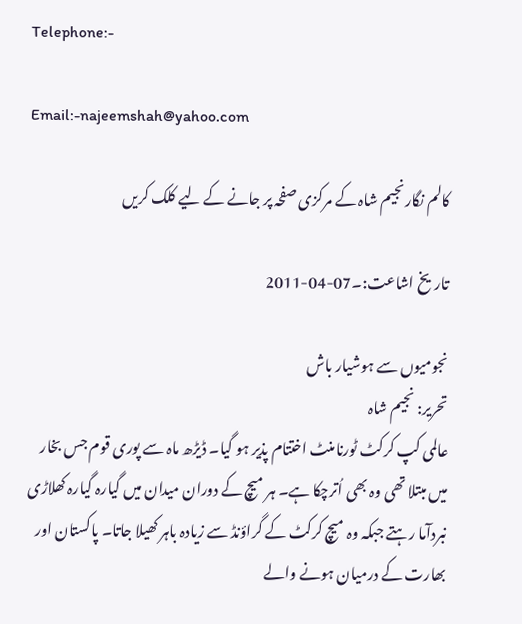Telephone:-

Email:-najeemshah@yahoo.com

کالم نگارنجیم شاہ کے مرکزی صفحہ پر جانے کے لیے کلک کریں

تاریخ اشاعت:۔07-04-2011

نجومیوں سے ہوشیار باش
تحریر: نجیم شاہ
عالمی کپ کرکٹ ٹورنامنٹ اختتام پذیر ہو گیا۔ ڈیڑھ ماہ سے پوری قوم جس بخار میں مبتلا تھی وہ بھی اُترچکا ہے۔ ہر میچ کے دوران میدان میں گیارہ گیارہ کھلاڑی نبردآما رہتے جبکہ وہ میچ کرکٹ کے گراؤنڈ سے زیادہ باہر کھیلا جاتا۔ پاکستان اور بھارت کے درمیان ہونے والے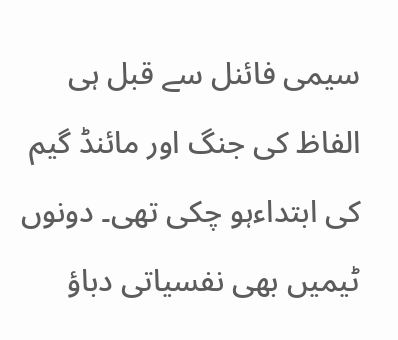سیمی فائنل سے قبل ہی الفاظ کی جنگ اور مائنڈ گیم کی ابتداءہو چکی تھی۔ دونوں ٹیمیں بھی نفسیاتی دباؤ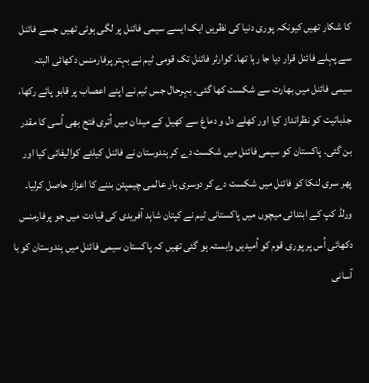کا شکار تھیں کیونکہ پوری دنیا کی نظریں ایک ایسے سیمی فائنل پر لگی ہوئی تھیں جسے فائنل سے پہلے فائنل قرار دیا جا رہا تھا۔ کوارٹر فائنل تک قومی ٹیم نے بہتر پرفارمنس دکھائی البتہ سیمی فائنل میں بھارت سے شکست کھا گئی۔ بہرحال جس ٹیم نے اپنے اعصاب پر قابو پائے رکھا، جذباتیت کو نظرانداز کیا اور کھلے دل و دماغ سے کھیل کے میدان میں اُتری فتح بھی اُسی کا مقدر بن گئی۔ پاکستان کو سیمی فائنل میں شکست دے کر ہندوستان نے فائنل کیلئے کوالیفائی کیا اور پھر سری لنکا کو فائنل میں شکست دے کر دوسری بار عالمی چیمپئن بننے کا اعزاز حاصل کرلیا۔
ورلڈ کپ کے ابتدائی میچوں میں پاکستانی ٹیم نے کپتان شاہد آفریدی کی قیادت میں جو پرفارمنس دکھائی اُس پر پوری قوم کو اُمیدیں وابستہ ہو گئی تھیں کہ پاکستان سیمی فائنل میں ہندوستان کو با آسانی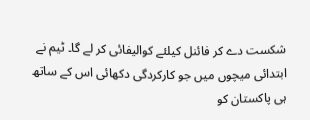شکست دے کر فائنل کیلئے کوالیفائی کر لے گا۔ ٹیم نے ابتدائی میچوں میں جو کارکردگی دکھائی اس کے ساتھ ہی پاکستان کو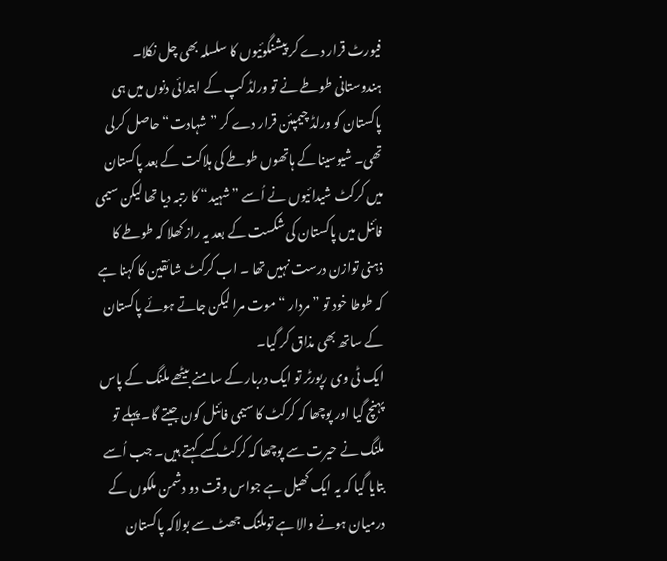فیورٹ قرار دے کر پیشنگوئیوں کا سلسلہ بھی چل نکلا۔ ہندوستانی طوطے نے تو ورلڈ کپ کے ابتدائی دنوں میں ہی پاکستان کو ورلڈ چیمپئن قرار دے کر ”شہادت“ حاصل کرلی تھی۔ شیوسینا کے ہاتھوں طوطے کی ہلاکت کے بعد پاکستان میں کرکٹ شیدائیوں نے اُسے ”شہید“ کا رتبہ دیا تھا لیکن سیمی فائنل میں پاکستان کی شکست کے بعد یہ راز کھلا کہ طوطے کا ذہنی توازن درست نہیں تھا ۔ اب کرکٹ شائقین کا کہنا ہے کہ طوطا خود تو ”مردار “موت مرا لیکن جاتے ہوئے پاکستان کے ساتھ بھی مذاق کر گیا۔
ایک ٹی وی رپورٹر تو ایک دربار کے سامنے بیٹھے ملنگ کے پاس پہنچ گیا اور پوچھا کہ کرکٹ کا سیمی فائنل کون جیتے گا۔ پہلے تو ملنگ نے حیرت سے پوچھا کہ کرکٹ کسے کہتے ہیں۔ جب اُسے بتایا گیا کہ یہ ایک کھیل ہے جواس وقت دو دشمن ملکوں کے درمیان ہونے والا ہے توملنگ جھٹ سے بولاکہ پاکستان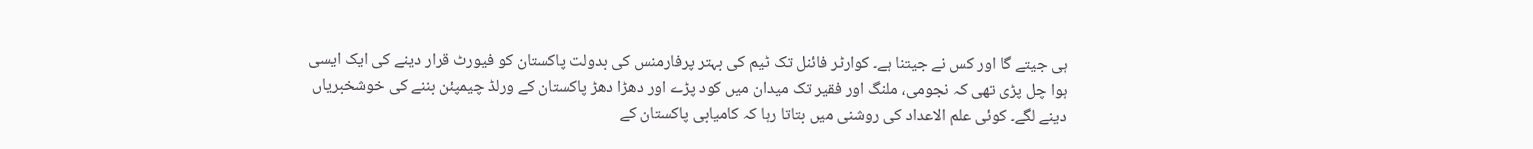ہی جیتے گا اور کس نے جیتنا ہے۔ کوارٹر فائنل تک ٹیم کی بہتر پرفارمنس کی بدولت پاکستان کو فیورٹ قرار دینے کی ایک ایسی ہوا چل پڑی تھی کہ نجومی، ملنگ اور فقیر تک میدان میں کود پڑے اور دھڑا دھڑ پاکستان کے ورلڈ چیمپئن بننے کی خوشخبریاں دینے لگے۔ کوئی علم الاعداد کی روشنی میں بتاتا رہا کہ کامیابی پاکستان کے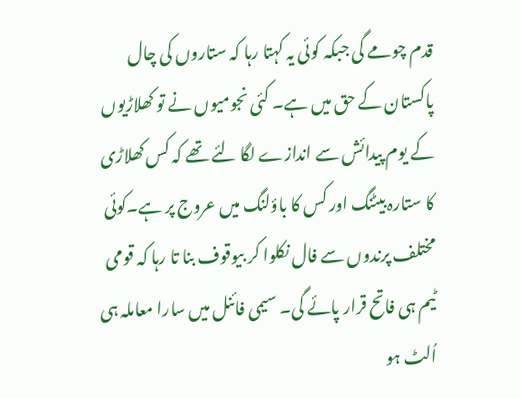قدم چومے گی جبکہ کوئی یہ کہتا رہا کہ ستاروں کی چال پاکستان کے حق میں ہے۔ کئی نجومیوں نے تو کھلاڑیوں کے یوم پیدائش سے اندازے لگا لئے تھے کہ کس کھلاڑی کا ستارہ بیٹنگ اور کس کا باؤلنگ میں عروج پر ہے۔کوئی مختلف پرندوں سے فال نکلوا کر بیوقوف بنا تا رہا کہ قومی ٹیم ہی فاتح قرار پائے گی۔ سیمی فائنل میں سارا معاملہ ہی اُلٹ ہو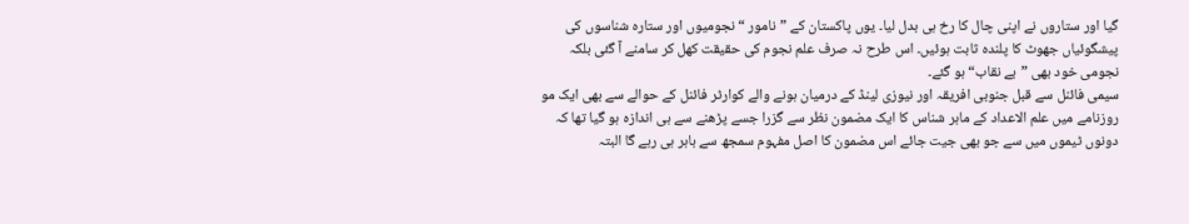گیا اور ستاروں نے اپنی چال کا رخ ہی بدل لیا۔ یوں پاکستان کے ”نامور “نجومیوں اور ستارہ شناسوں کی پیشگوئیاں جھوٹ کا پلندہ ثابت ہوئیں۔ اس طرح نہ صرف علم نجوم کی حقیقت کھل کر سامنے آ گئی بلکہ نجومی خود بھی ”بے نقاب“ ہو گئے۔
سیمی فائنل سے قبل جنوبی افریقہ اور نیوزی لینڈ کے درمیان ہونے والے کوارٹر فائنل کے حوالے سے بھی ایک مو روزنامے میں علم الاعداد کے ماہر شناس کا ایک مضمون نظر سے گزرا جسے پڑھنے سے ہی اندازہ ہو گیا تھا کہ دونوں ٹیموں میں سے جو بھی جیت جائے اس مضمون کا اصل مفہوم سمجھ سے باہر ہی رہے گا البتہ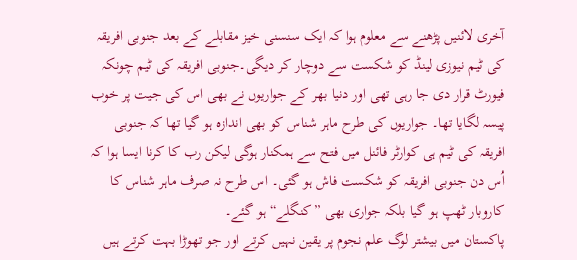آخری لائنیں پڑھنے سے معلوم ہوا کہ ایک سنسنی خیز مقابلے کے بعد جنوبی افریقہ کی ٹیم نیوزی لینڈ کو شکست سے دوچار کر دیگی۔جنوبی افریقہ کی ٹیم چونکہ فیورٹ قرار دی جا رہی تھی اور دنیا بھر کے جواریوں نے بھی اس کی جیت پر خوب پیسہ لگایا تھا۔ جواریوں کی طرح ماہر شناس کو بھی اندازہ ہو گیا تھا کہ جنوبی افریقہ کی ٹیم ہی کوارٹر فائنل میں فتح سے ہمکنار ہوگی لیکن رب کا کرنا ایسا ہوا کہ اُس دن جنوبی افریقہ کو شکست فاش ہو گئی۔ اس طرح نہ صرف ماہر شناس کا کاروبار ٹھپ ہو گیا بلکہ جواری بھی ”کنگلے“ ہو گئے۔
پاکستان میں بیشتر لوگ علم نجوم پر یقین نہیں کرتے اور جو تھوڑا بہت کرتے ہیں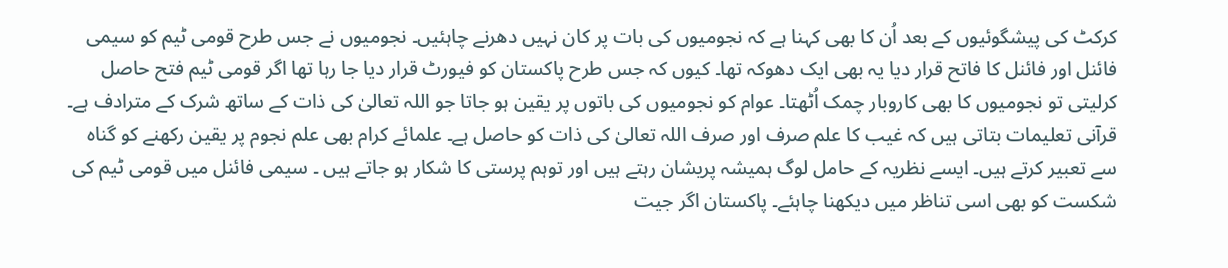کرکٹ کی پیشگوئیوں کے بعد اُن کا بھی کہنا ہے کہ نجومیوں کی بات پر کان نہیں دھرنے چاہئیں۔ نجومیوں نے جس طرح قومی ٹیم کو سیمی فائنل اور فائنل کا فاتح قرار دیا یہ بھی ایک دھوکہ تھا۔ کیوں کہ جس طرح پاکستان کو فیورٹ قرار دیا جا رہا تھا اگر قومی ٹیم فتح حاصل کرلیتی تو نجومیوں کا بھی کاروبار چمک اُٹھتا۔ عوام کو نجومیوں کی باتوں پر یقین ہو جاتا جو اللہ تعالیٰ کی ذات کے ساتھ شرک کے مترادف ہے۔ قرآنی تعلیمات بتاتی ہیں کہ غیب کا علم صرف اور صرف اللہ تعالیٰ کی ذات کو حاصل ہے۔ علمائے کرام بھی علم نجوم پر یقین رکھنے کو گناہ سے تعبیر کرتے ہیں۔ ایسے نظریہ کے حامل لوگ ہمیشہ پریشان رہتے ہیں اور توہم پرستی کا شکار ہو جاتے ہیں ۔ سیمی فائنل میں قومی ٹیم کی شکست کو بھی اسی تناظر میں دیکھنا چاہئے۔ پاکستان اگر جیت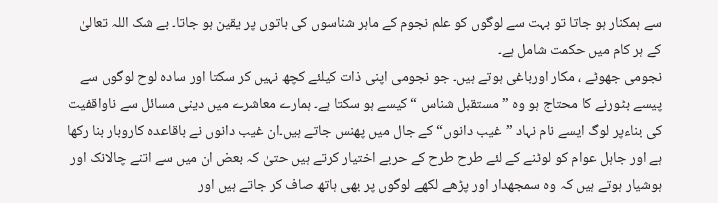سے ہمکنار ہو جاتا تو بہت سے لوگوں کو علم نجوم کے ماہر شناسوں کی باتوں پر یقین ہو جاتا۔ بے شک اللہ تعالیٰ کے ہر کام میں حکمت شامل ہے۔
نجومی جھوٹے ، مکار اورباغی ہوتے ہیں۔ جو نجومی اپنی ذات کیلئے کچھ نہیں کر سکتا اور سادہ لوح لوگوں سے پیسے بٹورنے کا محتاج ہو وہ ”مستقبل شناس “کیسے ہو سکتا ہے۔ ہمارے معاشرے میں دینی مسائل سے ناواقفیت کی بناءپر لوگ ایسے نام نہاد ”غیب دانوں“ کے جال میں پھنس جاتے ہیں۔ان غیب دانوں نے باقاعدہ کاروبار بنا رکھا ہے اور جاہل عوام کو لوٹنے کے لئے طرح طرح کے حربے اختیار کرتے ہیں حتیٰ کہ بعض ان میں سے اتنے چالانک اور ہوشیار ہوتے ہیں کہ وہ سمجھدار اور پڑھے لکھے لوگوں پر بھی ہاتھ صاف کر جاتے ہیں اور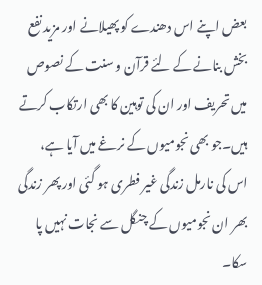بعض اپنے اس دھندے کو پھیلانے اور مزید نفع بخش بنانے کے لئے قرآن و سنت کے نصوص میں تحریف اور ان کی توہین کا بھی ارتکاب کرتے ہیں۔جو بھی نجومیوں کے نرغے میں آیا ہے، اس کی نارمل زندگی غیر فطری ہو گئی اور پھر زندگی بھر ان نجومیوں کے چنگل سے نجات نہیں پا سکا۔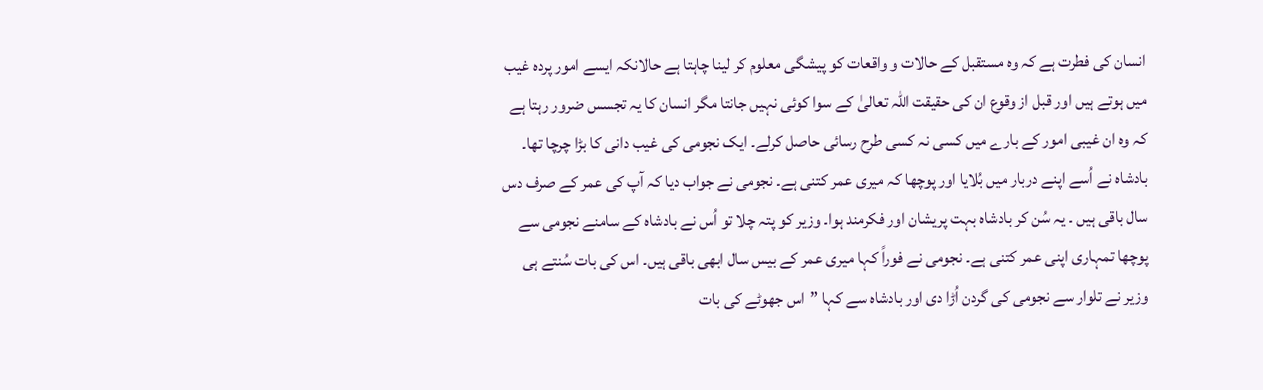انسان کی فطرت ہے کہ وہ مستقبل کے حالات و واقعات کو پیشگی معلوم کر لینا چاہتا ہے حالانکہ ایسے امور پردہ غیب میں ہوتے ہیں اور قبل از وقوع ان کی حقیقت اللہ تعالیٰ کے سوا کوئی نہیں جانتا مگر انسان کا یہ تجسس ضرور رہتا ہے کہ وہ ان غیبی امور کے بارے میں کسی نہ کسی طرح رسائی حاصل کرلے۔ ایک نجومی کی غیب دانی کا بڑا چرچا تھا۔ بادشاہ نے اُسے اپنے دربار میں بُلایا اور پوچھا کہ میری عمر کتنی ہے۔ نجومی نے جواب دیا کہ آپ کی عمر کے صرف دس سال باقی ہیں ۔ یہ سُن کر بادشاہ بہت پریشان اور فکرمند ہوا۔ وزیر کو پتہ چلا تو اُس نے بادشاہ کے سامنے نجومی سے پوچھا تمہاری اپنی عمر کتنی ہے۔ نجومی نے فوراً کہا میری عمر کے بیس سال ابھی باقی ہیں۔ اس کی بات سُنتے ہی وزیر نے تلوار سے نجومی کی گردن اُڑا دی اور بادشاہ سے کہا ”اس جھوٹے کی بات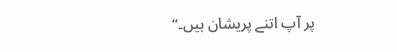پر آپ اتنے پریشان ہیں۔“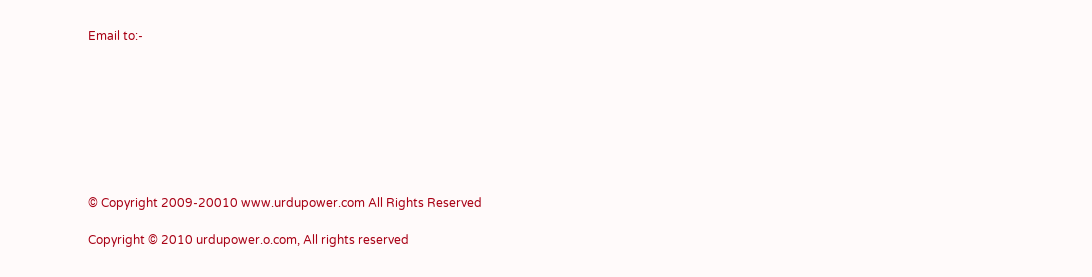Email to:-








© Copyright 2009-20010 www.urdupower.com All Rights Reserved

Copyright © 2010 urdupower.o.com, All rights reserved